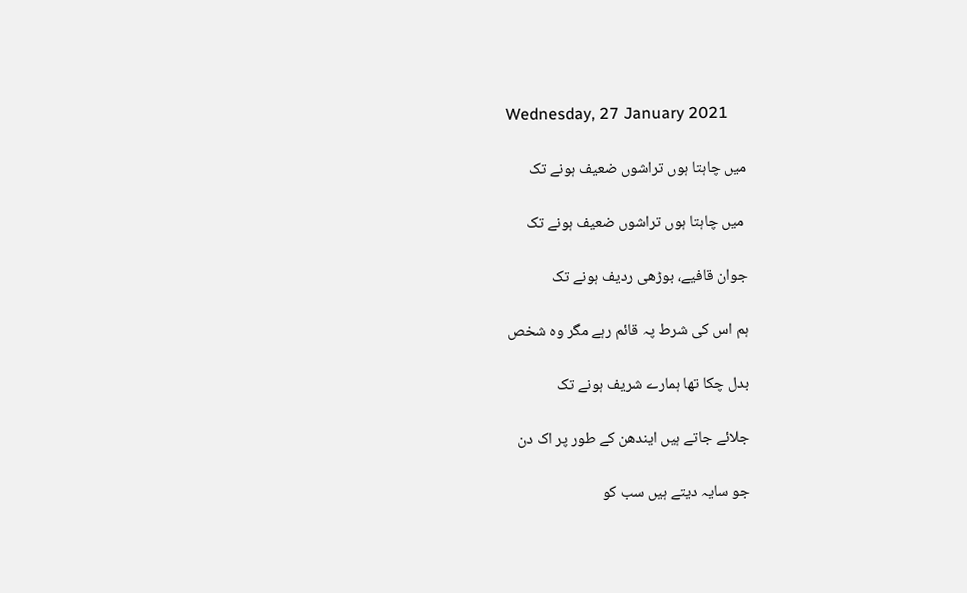Wednesday, 27 January 2021

میں چاہتا ہوں تراشوں ضعیف ہونے تک

 میں چاہتا ہوں تراشوں ضعیف ہونے تک

جوان قافیے، بوڑھی ردیف ہونے تک

ہم اس کی شرط پہ قائم رہے مگر وہ شخص

بدل چکا تھا ہمارے شریف ہونے تک

جلائے جاتے ہیں ایندھن کے طور پر اک دن

جو سایہ دیتے ہیں سب کو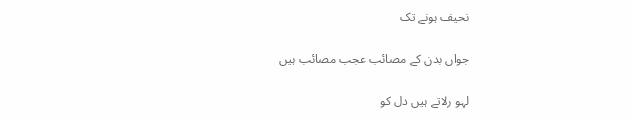نحیف ہونے تک

جواں بدن کے مصائب عجب مصائب ہیں

لہو رلاتے ہیں دل کو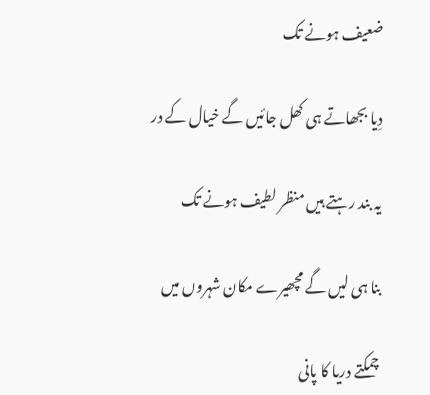ضعیف ہونے تک

دِیا بجھاتے ہی کھل جائیں گے خیال کے در

یہ بند رہتے ہیں منظر لطیف ہونے تک

بنا ہی لیں گے مچھیرے مکان شہروں میں

چمکتے دریا کا پانی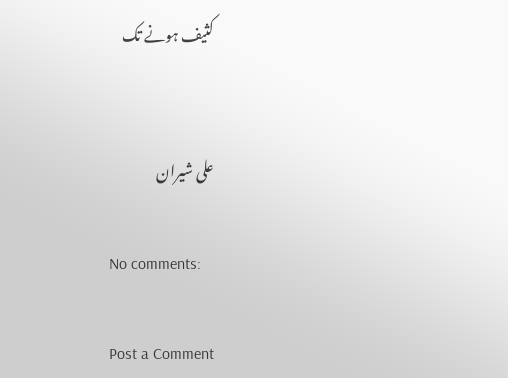کثیف ہونے تک


علی شیران

No comments:

Post a Comment